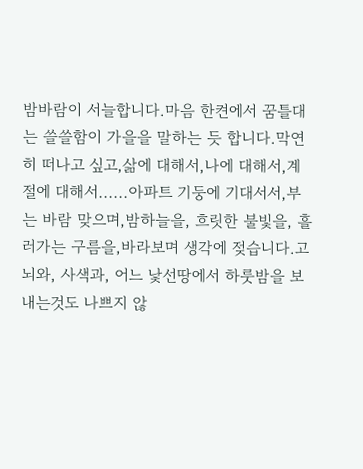밤바람이 서늘합니다.마음 한켠에서 꿈틀대는 쓸쓸함이 가을을 말하는 듯 합니다.막연히 떠나고 싶고,삶에 대해서,나에 대해서,계절에 대해서......아파트 기둥에 기대서서,부는 바람 맞으며,밤하늘을, 흐릿한 불빛을, 흘러가는 구름을,바라보며 생각에 젖습니다.고뇌와, 사색과, 어느 낯선땅에서 하룻밤을 보내는것도 나쁘지 않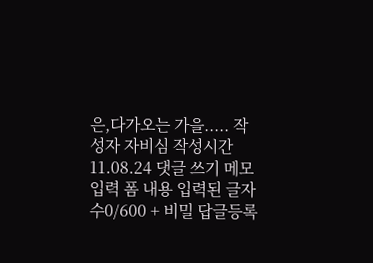은,다가오는 가을..... 작성자 자비심 작성시간 11.08.24 댓글 쓰기 메모 입력 폼 내용 입력된 글자수0/600 + 비밀 답글등록